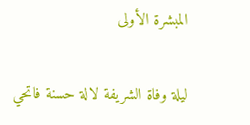المبشرة الأولى

ليلة وفاة الشريفة لالة حسنة فاتحي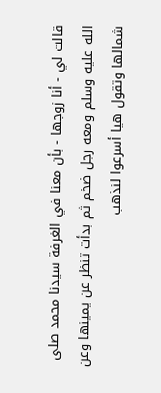قالت لي - أنا زوجها - بأن معنا في الغرفة سيدنا محمد صلى الله عليه وسلم ومعه رجل ضخم ثم بدأت تنظر عن يمينها وعن شمالها وتقول هيا أسرعوا لنذهب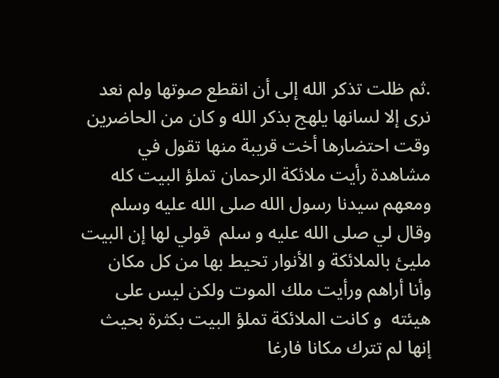.ثم ظلت تذكر الله إلى أن انقطع صوتها ولم نعد نرى إلا لسانها يلهج بذكر الله و كان من الحاضرين وقت احتضارها أخت قريبة منها تقول في مشاهدة رأيت ملائكة الرحمان تملؤ البيت كله ومعهم سيدنا رسول الله صلى الله عليه وسلم وقال لي صلى الله عليه و سلم  قولي لها إن البيت مليئ بالملائكة و الأنوار تحيط بها من كل مكان  وأنا أراهم ورأيت ملك الموت ولكن ليس على هيئته  و كانت الملائكة تملؤ البيت بكثرة بحيث إنها لم تترك مكانا فارغا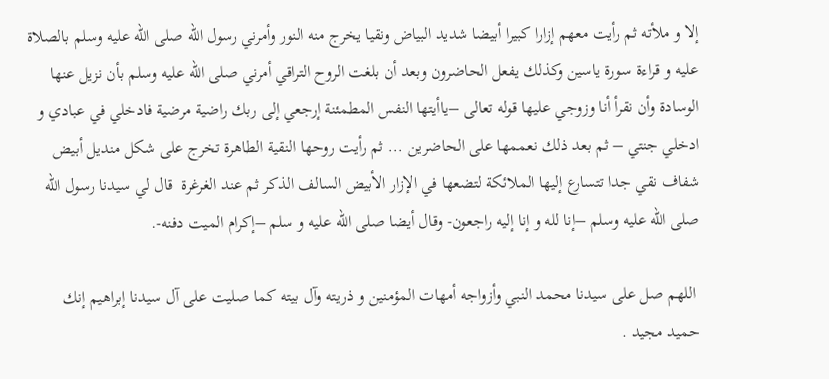إلا و ملأته ثم رأيت معهم إزارا كبيرا أبيضا شديد البياض ونقيا يخرج منه النور وأمرني رسول الله صلى الله عليه وسلم بالصلاة عليه و قراءة سورة ياسين وكذلك يفعل الحاضرون وبعد أن بلغت الروح التراقي أمرني صلى الله عليه وسلم بأن نزيل عنها الوسادة وأن نقرأ أنا وزوجي عليها قوله تعالى –ياأيتها النفس المطمئنة إرجعي إلى ربك راضية مرضية فادخلي في عبادي و ادخلي جنتي – ثم بعد ذلك نعممها على الحاضرين ... ثم رأيت روحها النقية الطاهرة تخرج على شكل منديل أبيض شفاف نقي جدا تتسارع إليها الملائكة لتضعها في الإزار الأبيض السالف الذكر ثم عند الغرغرة  قال لي سيدنا رسول الله صلى الله عليه وسلم –إنا لله و إنا إليه راجعون- وقال أيضا صلى الله عليه و سلم –إكرام الميت دفنه-.

 اللهم صل على سيدنا محمد النبي وأزواجه أمهات المؤمنين و ذريته وآل بيته كما صليت على آل سيدنا إبراهيم إنك حميد مجيد .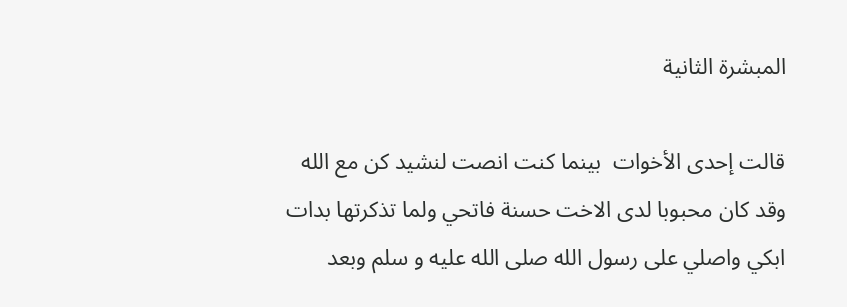المبشرة الثانية

قالت إحدى الأخوات  بينما كنت انصت لنشيد كن مع الله وقد كان محبوبا لدى الاخت حسنة فاتحي ولما تذكرتها بدات ابكي واصلي على رسول الله صلى الله عليه و سلم وبعد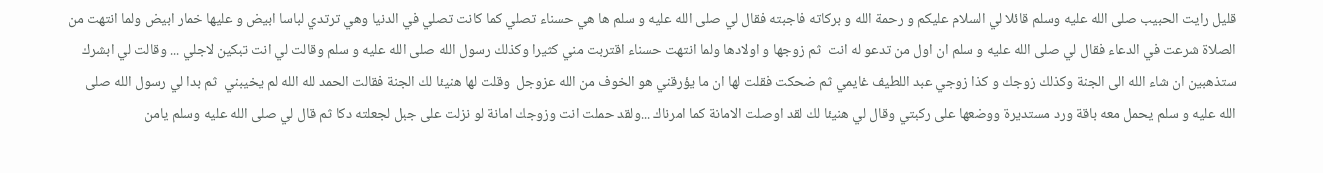قليل رايت الحبيب صلى الله عليه وسلم قائلا لي السلام عليكم و رحمة الله و بركاته فاجبته فقال لي صلى الله عليه و سلم ها هي حسناء تصلي كما كانت تصلي في الدنيا وهي ترتدي لباسا ابيض و عليها خمار ابيض ولما انتهت من الصلاة شرعت في الدعاء فقال لي صلى الله عليه و سلم ان اول من تدعو له انت  ثم زوجها و اولادها ولما انتهت حسناء اقتربت مني كثيرا وكذلك رسول الله صلى الله عليه و سلم وقالت لي انت تبكين لاجلي ... وقالت لي ابشرك ستذهبين ان شاء الله الى الجنة وكذلك زوجك و كذا زوجي عبد اللطيف غايمي ثم ضحكت فقلت لها ان ما يؤرقني هو الخوف من الله عزوجل  وقلت لها هنيئا لك الجنة فقالت الحمد لله الله لم يخيبني  ثم بدا لي رسول الله صلى الله عليه و سلم يحمل معه باقة ورد مستديرة ووضعها على ركبتي وقال لي هنيئا لك لقد اوصلت الامانة كما امرناك ...ولقد حملت انت وزوجك امانة لو نزلت على جبل لجعلته دكا ثم قال لي صلى الله عليه وسلم يامن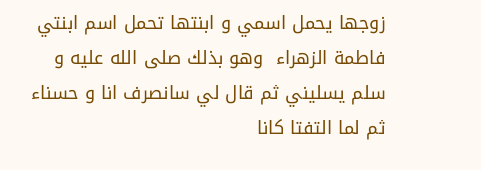زوجها يحمل اسمي و ابنتها تحمل اسم ابنتي فاطمة الزهراء  وهو بذلك صلى الله عليه و سلم يسليني ثم قال لي سانصرف انا و حسناء ثم لما التفتا كانا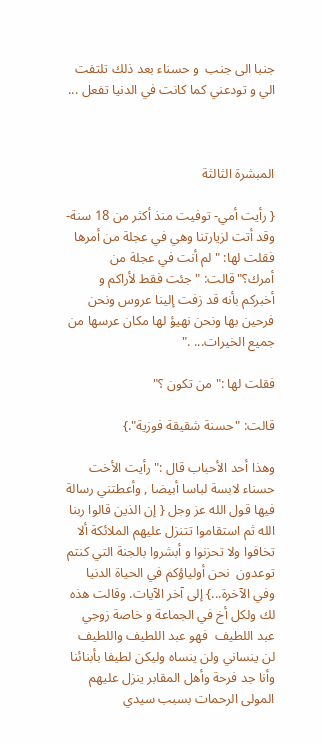جنبا الى جنب  و حسناء بعد ذلك تلتفت الي و تودعني كما كانت في الدنيا تفعل ...



المبشرة الثالثة

{ رأيت أمي- توفيت منذ أكثر من 18 سنة- وقد أتت لزيارتنا وهي في عجلة من أمرها فقلت لها: " لم أنت في عجلة من أمرك؟"قالت: " جئت فقط لأراكم و أخبركم بأنه قد زفت إلينا عروس ونحن فرحين بها ونحن نهيؤ لها مكان عرسها من جميع الخيرات... ."

فقلت لها :" من تكون ؟"

قالت: "حسنة شقيقة فوزية".}

وهذا أحد الأحباب قال :" رأيت الأخت حسناء لابسة لباسا أبيضا , وأعطتني رسالة فيها قول الله عز وجل { إن الذين قالوا ربنا الله ثم استقاموا تتنزل عليهم الملائكة ألا تخافوا ولا تحزنوا و أبشروا بالجنة التي كنتم توعدون  نحن أولياؤكم في الحياة الدنيا وفي الآخرة...} إلى آخر الآيات. وقالت هذه لك ولكل أخ في الجماعة و خاصة زوجي عبد اللطيف  فهو عبد اللطيف واللطيف لن ينساني ولن ينساه وليكن لطيفا بأبنائنا وأنا جد فرحة وأهل المقابر ينزل عليهم المولى الرحمات بسبب سيدي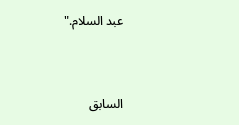عبد السلام."



السابق